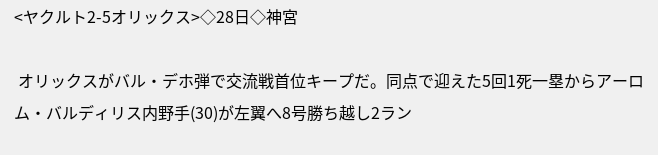<ヤクルト2-5オリックス>◇28日◇神宮

 オリックスがバル・デホ弾で交流戦首位キープだ。同点で迎えた5回1死一塁からアーロム・バルディリス内野手(30)が左翼へ8号勝ち越し2ラン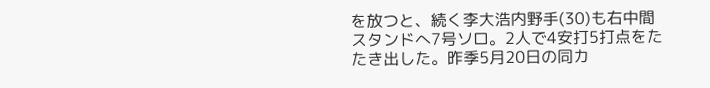を放つと、続く李大浩内野手(30)も右中間スタンドへ7号ソロ。2人で4安打5打点をたたき出した。昨季5月20日の同カ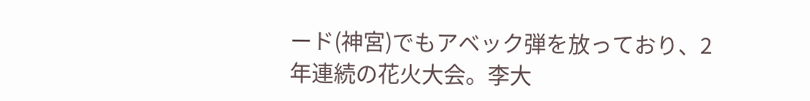ード(神宮)でもアベック弾を放っており、2年連続の花火大会。李大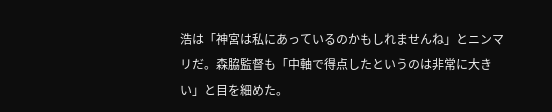浩は「神宮は私にあっているのかもしれませんね」とニンマリだ。森脇監督も「中軸で得点したというのは非常に大きい」と目を細めた。